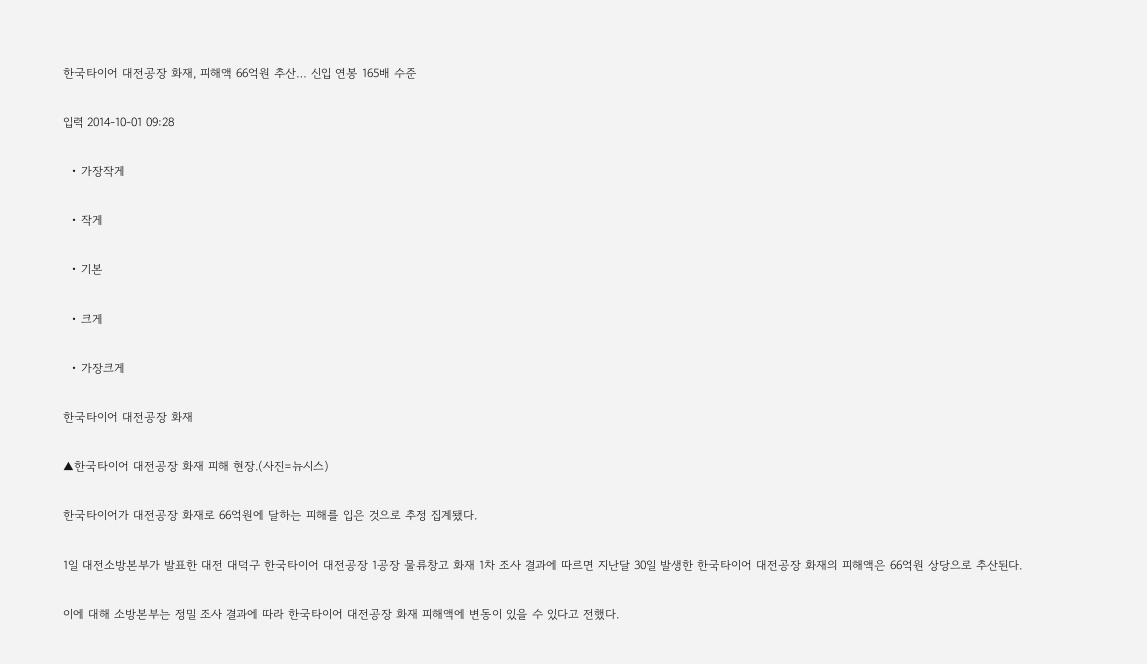한국타이어 대전공장 화재, 피해액 66억원 추산… 신입 연봉 165배 수준

입력 2014-10-01 09:28

  • 가장작게

  • 작게

  • 기본

  • 크게

  • 가장크게

한국타이어 대전공장 화재

▲한국타이어 대전공장 화재 피해 현장.(사진=뉴시스)

한국타이어가 대전공장 화재로 66억원에 달하는 피해를 입은 것으로 추정 집계됐다.

1일 대전소방본부가 발표한 대전 대덕구 한국타이어 대전공장 1공장 물류창고 화재 1차 조사 결과에 따르면 지난달 30일 발생한 한국타이어 대전공장 화재의 피해액은 66억원 상당으로 추산된다.

이에 대해 소방본부는 정밀 조사 결과에 따라 한국타이어 대전공장 화재 피해액에 변동이 있을 수 있다고 전했다.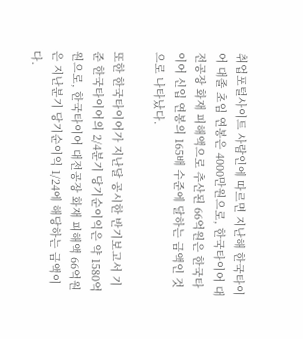취업포털사이트 사람인에 따르면 지난해 한국타이어 대졸 초임 연봉은 4000만원으로, 한국타이어 대전공장 화재 피해액으로 추산된 66억원은 한국타이어 신입 연봉의 165배 수준에 달하는 금액인 것으로 나타났다.

또한 한국타이어가 지난달 공시한 반기보고서 기준 한국타이어의 2/4분기 당기순이익은 약 1580억원으로, 한국타이어 대전공장 화재 피해액 66억원은 지난분기 당기순이익 1/24에 해당하는 금액이다.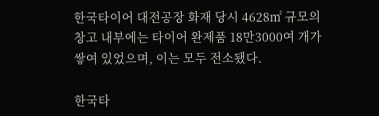한국타이어 대전공장 화재 당시 4628㎡ 규모의 창고 내부에는 타이어 완제품 18만3000여 개가 쌓여 있었으며, 이는 모두 전소됐다.

한국타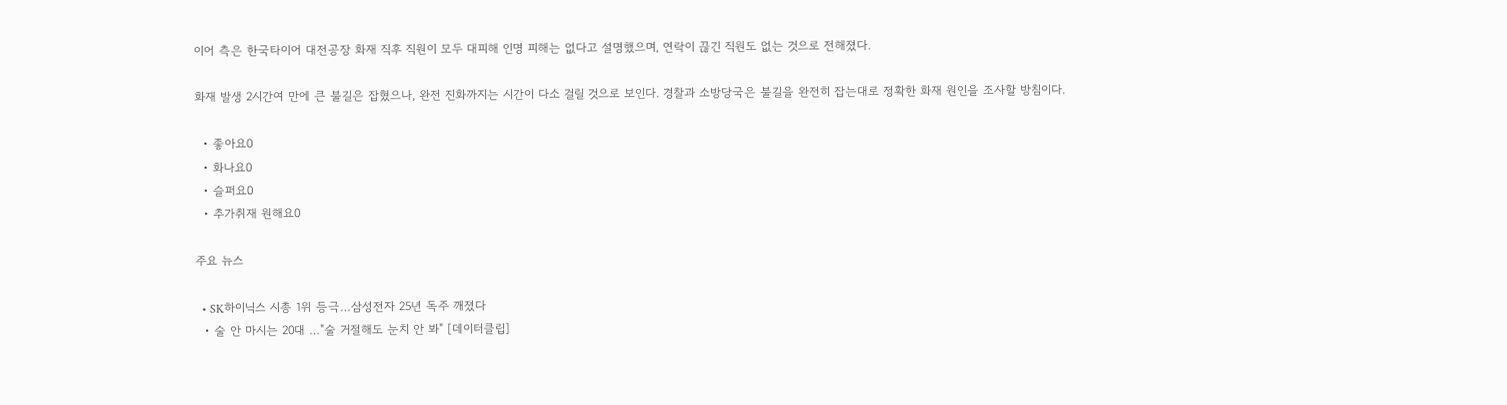이어 측은 한국타이어 대전공장 화재 직후 직원이 모두 대피해 인명 피해는 없다고 설명했으며, 연락이 끊긴 직원도 없는 것으로 전해졌다.

화재 발생 2시간여 만에 큰 불길은 잡혔으나, 완전 진화까지는 시간이 다소 걸릴 것으로 보인다. 경찰과 소방당국은 불길을 완전히 잡는대로 정확한 화재 원인을 조사할 방침이다.

  • 좋아요0
  • 화나요0
  • 슬퍼요0
  • 추가취재 원해요0

주요 뉴스

  • SK하이닉스 시총 1위 등극…삼성전자 25년 독주 깨졌다
  • 술 안 마시는 20대 …"술 거절해도 눈치 안 봐" [데이터클립]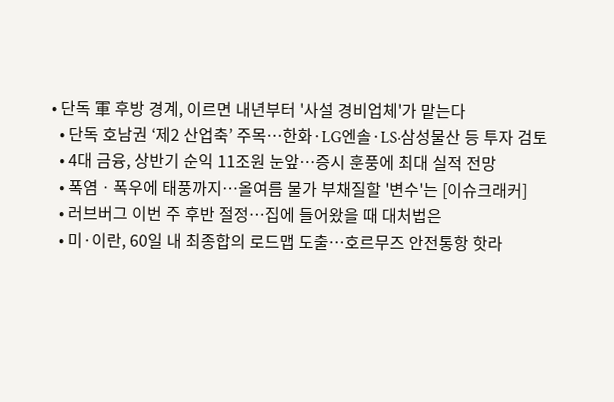• 단독 軍 후방 경계, 이르면 내년부터 '사설 경비업체'가 맡는다
  • 단독 호남권 ‘제2 산업축’ 주목…한화·LG엔솔·LS·삼성물산 등 투자 검토
  • 4대 금융, 상반기 순익 11조원 눈앞⋯증시 훈풍에 최대 실적 전망
  • 폭염ㆍ폭우에 태풍까지⋯올여름 물가 부채질할 '변수'는 [이슈크래커]
  • 러브버그 이번 주 후반 절정⋯집에 들어왔을 때 대처법은
  • 미·이란, 60일 내 최종합의 로드맵 도출…호르무즈 안전통항 핫라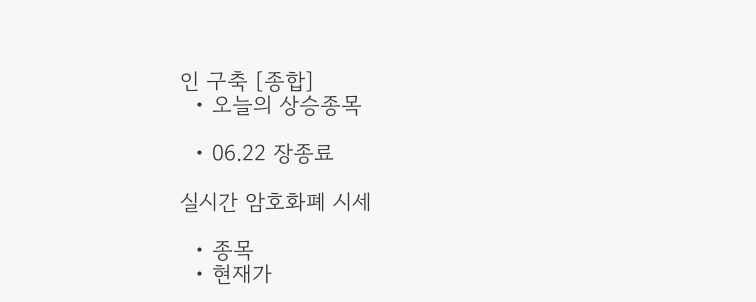인 구축 [종합]
  • 오늘의 상승종목

  • 06.22 장종료

실시간 암호화폐 시세

  • 종목
  • 현재가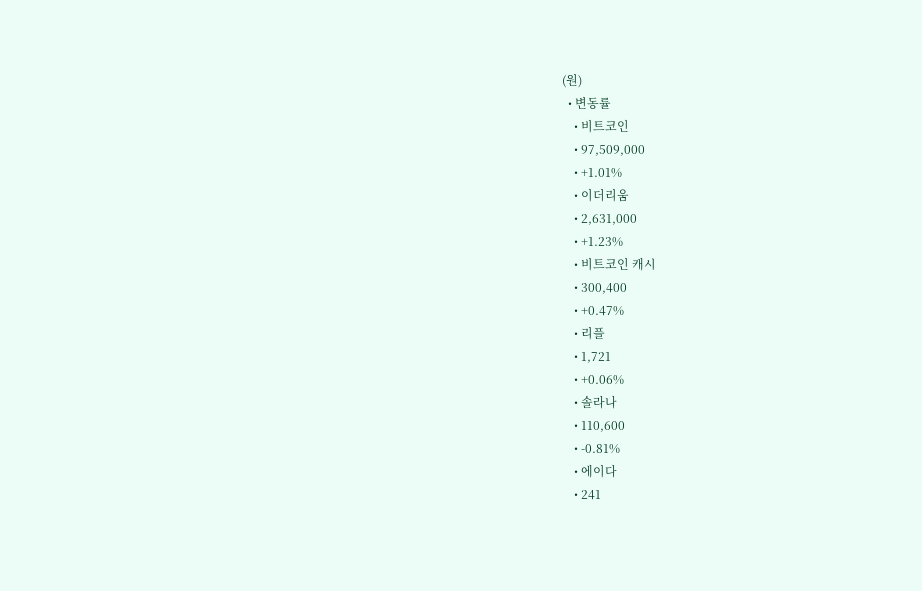(원)
  • 변동률
    • 비트코인
    • 97,509,000
    • +1.01%
    • 이더리움
    • 2,631,000
    • +1.23%
    • 비트코인 캐시
    • 300,400
    • +0.47%
    • 리플
    • 1,721
    • +0.06%
    • 솔라나
    • 110,600
    • -0.81%
    • 에이다
    • 241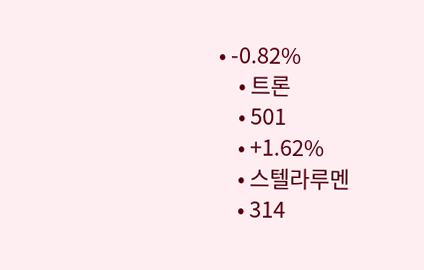• -0.82%
    • 트론
    • 501
    • +1.62%
    • 스텔라루멘
    • 314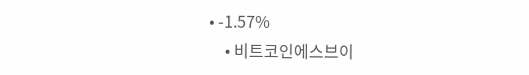• -1.57%
    • 비트코인에스브이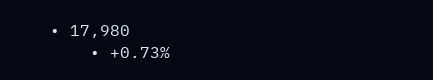• 17,980
    • +0.73%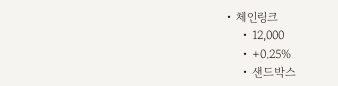• 체인링크
    • 12,000
    • +0.25%
    • 샌드박스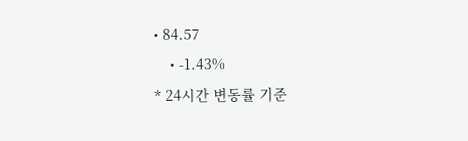• 84.57
    • -1.43%
* 24시간 변동률 기준